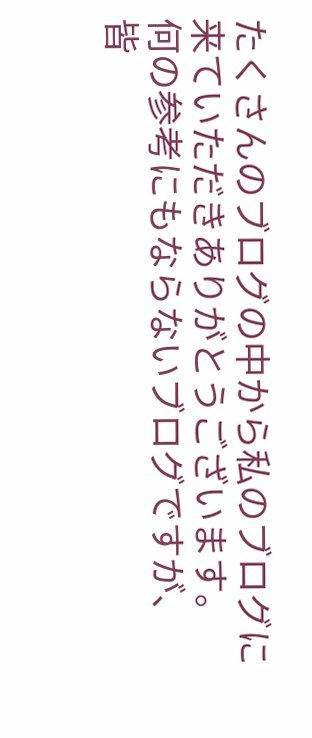たくさんのブログの中から私のブログに
来ていただきありがとうございます。
何の参考にもならないブログですが、
皆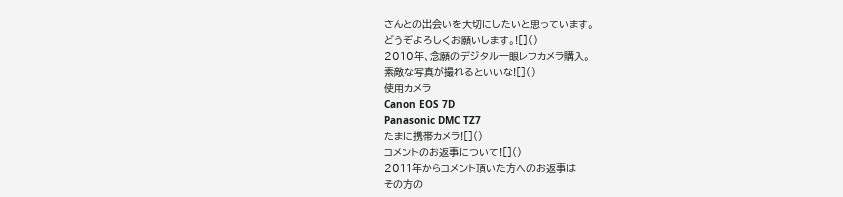さんとの出会いを大切にしたいと思っています。
どうぞよろしくお願いします。![]()
2010年、念願のデジタル一眼レフカメラ購入。
素敵な写真が撮れるといいな![]()
使用カメラ
Canon EOS 7D
Panasonic DMC TZ7
たまに携帯カメラ![]()
コメントのお返事について![]()
2011年からコメント頂いた方へのお返事は
その方の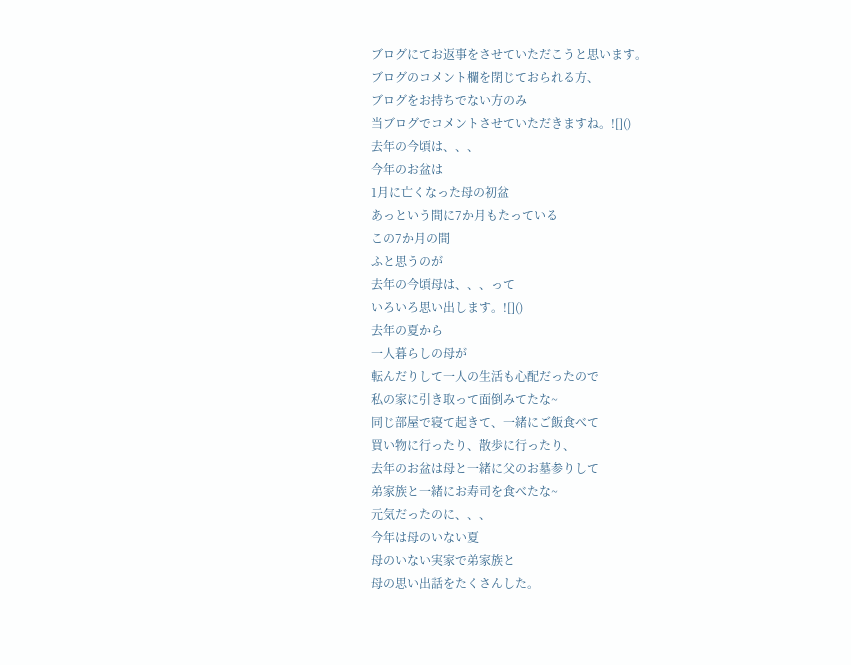ブログにてお返事をさせていただこうと思います。
ブログのコメント欄を閉じておられる方、
ブログをお持ちでない方のみ
当ブログでコメントさせていただきますね。![]()
去年の今頃は、、、
今年のお盆は
1月に亡くなった母の初盆
あっという間に7か月もたっている
この7か月の間
ふと思うのが
去年の今頃母は、、、って
いろいろ思い出します。![]()
去年の夏から
一人暮らしの母が
転んだりして一人の生活も心配だったので
私の家に引き取って面倒みてたな~
同じ部屋で寝て起きて、一緒にご飯食べて
買い物に行ったり、散歩に行ったり、
去年のお盆は母と一緒に父のお墓参りして
弟家族と一緒にお寿司を食べたな~
元気だったのに、、、
今年は母のいない夏
母のいない実家で弟家族と
母の思い出話をたくさんした。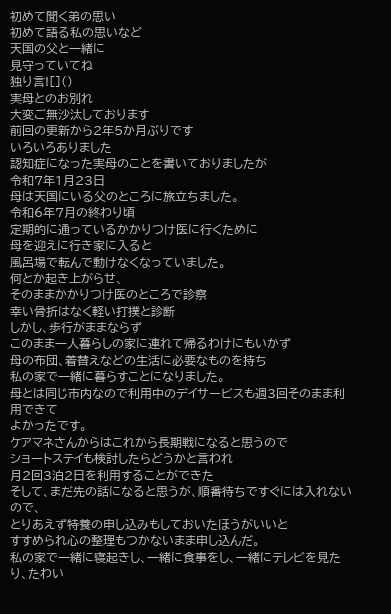初めて聞く弟の思い
初めて語る私の思いなど
天国の父と一緒に
見守っていてね
独り言![]()
実母とのお別れ
大変ご無沙汰しております
前回の更新から2年5か月ぶりです
いろいろありました
認知症になった実母のことを書いておりましたが
令和7年1月23日
母は天国にいる父のところに旅立ちました。
令和6年7月の終わり頃
定期的に通っているかかりつけ医に行くために
母を迎えに行き家に入ると
風呂場で転んで動けなくなっていました。
何とか起き上がらせ、
そのままかかりつけ医のところで診察
幸い骨折はなく軽い打撲と診断
しかし、歩行がままならず
このまま一人暮らしの家に連れて帰るわけにもいかず
母の布団、着替えなどの生活に必要なものを持ち
私の家で一緒に暮らすことになりました。
母とは同じ市内なので利用中のデイサービスも週3回そのまま利用できて
よかったです。
ケアマネさんからはこれから長期戦になると思うので
ショートステイも検討したらどうかと言われ
月2回3泊2日を利用することができた
そして、まだ先の話になると思うが、順番待ちですぐには入れないので、
とりあえず特養の申し込みもしておいたほうがいいと
すすめられ心の整理もつかないまま申し込んだ。
私の家で一緒に寝起きし、一緒に食事をし、一緒にテレビを見たり、たわい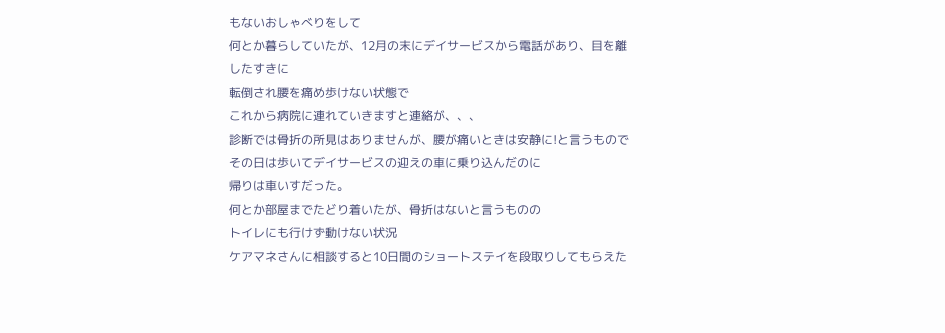もないおしゃべりをして
何とか暮らしていたが、12月の末にデイサービスから電話があり、目を離したすきに
転倒され腰を痛め歩けない状態で
これから病院に連れていきますと連絡が、、、
診断では骨折の所見はありませんが、腰が痛いときは安静に!と言うもので
その日は歩いてデイサービスの迎えの車に乗り込んだのに
帰りは車いすだった。
何とか部屋までたどり着いたが、骨折はないと言うものの
トイレにも行けず動けない状況
ケアマネさんに相談すると10日間のショートステイを段取りしてもらえた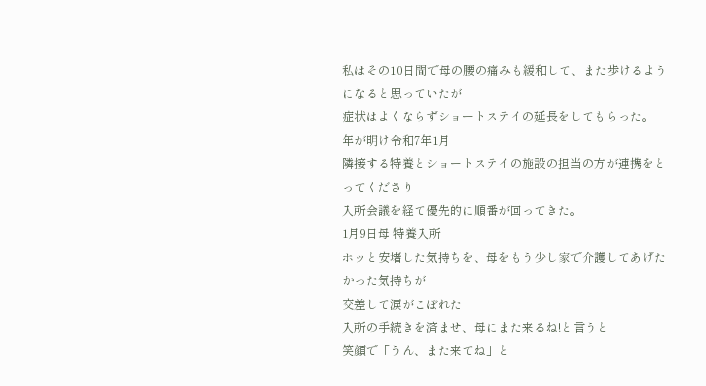私はその10日間で母の腰の痛みも緩和して、また歩けるようになると思っていたが
症状はよくならずショートステイの延長をしてもらった。
年が明け令和7年1月
隣接する特養とショートステイの施設の担当の方が連携をとってくださり
入所会議を経て優先的に順番が回ってきた。
1月9日母 特養入所
ホッと安堵した気持ちを、母をもう少し家で介護してあげたかった気持ちが
交差して涙がこぼれた
入所の手続きを済ませ、母にまた来るね!と言うと
笑顔で「うん、また来てね」と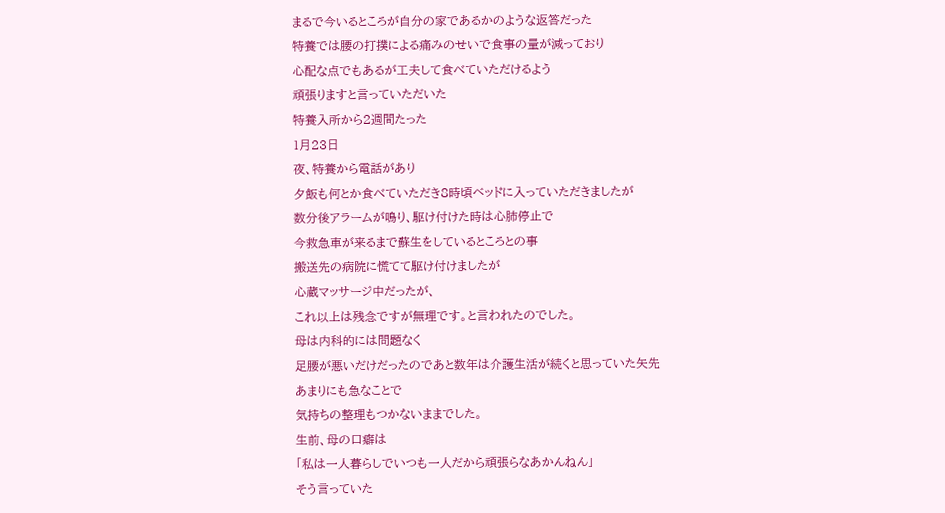まるで今いるところが自分の家であるかのような返答だった
特養では腰の打撲による痛みのせいで食事の量が減っており
心配な点でもあるが工夫して食べていただけるよう
頑張りますと言っていただいた
特養入所から2週間たった
1月23日
夜、特養から電話があり
夕飯も何とか食べていただき8時頃ベッドに入っていただきましたが
数分後アラームが鳴り、駆け付けた時は心肺停止で
今救急車が来るまで蘇生をしているところとの事
搬送先の病院に慌てて駆け付けましたが
心蔵マッサージ中だったが、
これ以上は残念ですが無理です。と言われたのでした。
母は内科的には問題なく
足腰が悪いだけだったのであと数年は介護生活が続くと思っていた矢先
あまりにも急なことで
気持ちの整理もつかないままでした。
生前、母の口癖は
「私は一人暮らしでいつも一人だから頑張らなあかんねん」
そう言っていた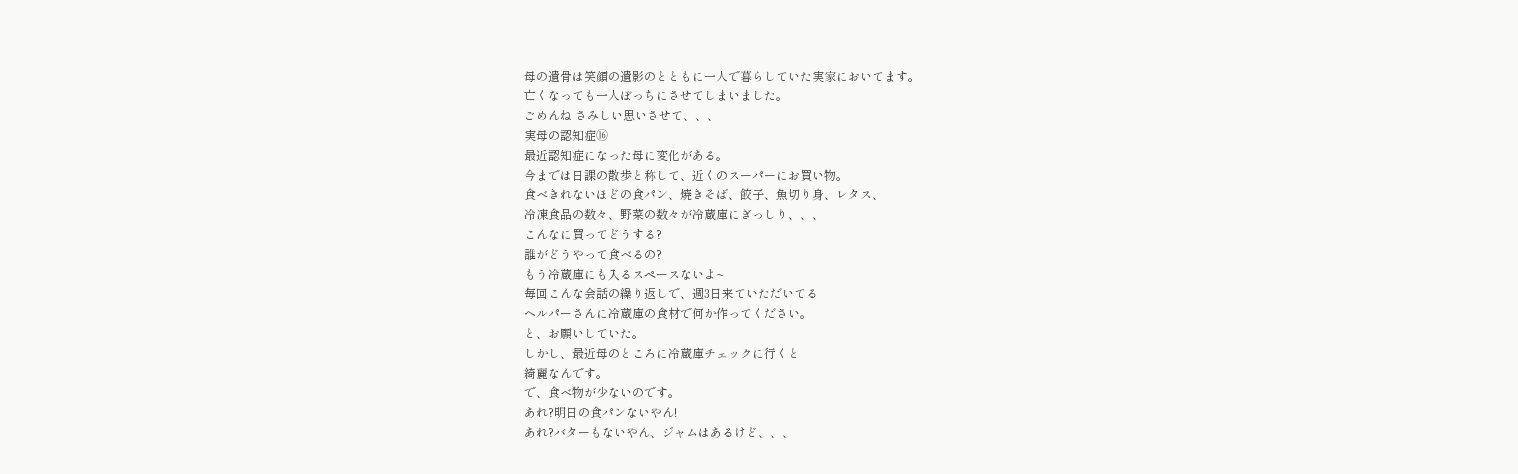母の遺骨は笑顔の遺影のとともに一人で暮らしていた実家においてます。
亡くなっても一人ぼっちにさせてしまいました。
ごめんね さみしい思いさせて、、、
実母の認知症⑯
最近認知症になった母に変化がある。
今までは日課の散歩と称して、近くのスーパーにお買い物。
食べきれないほどの食パン、焼きそば、餃子、魚切り身、レタス、
冷凍食品の数々、野菜の数々が冷蔵庫にぎっしり、、、
こんなに買ってどうする?
誰がどうやって食べるの?
もう冷蔵庫にも入るスペースないよ~
毎回こんな会話の繰り返しで、週3日来ていただいてる
ヘルパーさんに冷蔵庫の食材で何か作ってください。
と、お願いしていた。
しかし、最近母のところに冷蔵庫チェックに行くと
綺麗なんです。
で、食べ物が少ないのです。
あれ?明日の食パンないやん!
あれ?バターもないやん、ジャムはあるけど、、、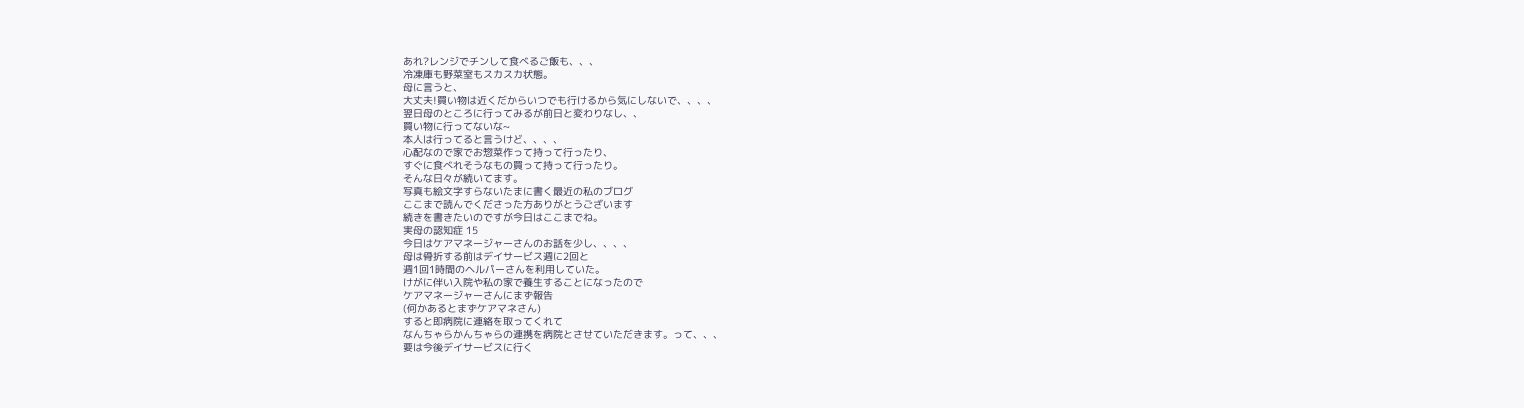あれ?レンジでチンして食べるご飯も、、、
冷凍庫も野菜室もスカスカ状態。
母に言うと、
大丈夫!買い物は近くだからいつでも行けるから気にしないで、、、、
翌日母のところに行ってみるが前日と変わりなし、、
買い物に行ってないな~
本人は行ってると言うけど、、、、
心配なので家でお惣菜作って持って行ったり、
すぐに食べれそうなもの買って持って行ったり。
そんな日々が続いてます。
写真も絵文字すらないたまに書く最近の私のブログ
ここまで読んでくださった方ありがとうございます
続きを書きたいのですが今日はここまでね。
実母の認知症 15
今日はケアマネージャーさんのお話を少し、、、、
母は骨折する前はデイサービス週に2回と
週1回1時間のヘルパーさんを利用していた。
けがに伴い入院や私の家で養生することになったので
ケアマネージャーさんにまず報告
(何かあるとまずケアマネさん)
すると即病院に連絡を取ってくれて
なんちゃらかんちゃらの連携を病院とさせていただきます。って、、、
要は今後デイサービスに行く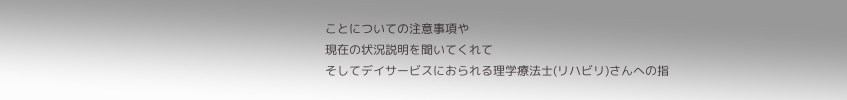ことについての注意事項や
現在の状況説明を聞いてくれて
そしてデイサービスにおられる理学療法士(リハビリ)さんへの指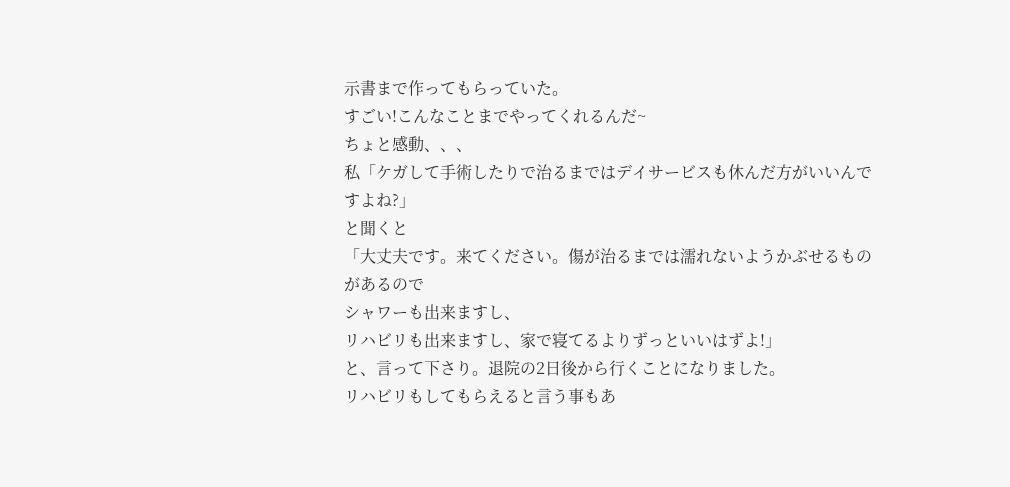示書まで作ってもらっていた。
すごい!こんなことまでやってくれるんだ~
ちょと感動、、、
私「ケガして手術したりで治るまではデイサービスも休んだ方がいいんですよね?」
と聞くと
「大丈夫です。来てください。傷が治るまでは濡れないようかぶせるものがあるので
シャワーも出来ますし、
リハビリも出来ますし、家で寝てるよりずっといいはずよ!」
と、言って下さり。退院の2日後から行くことになりました。
リハビリもしてもらえると言う事もあ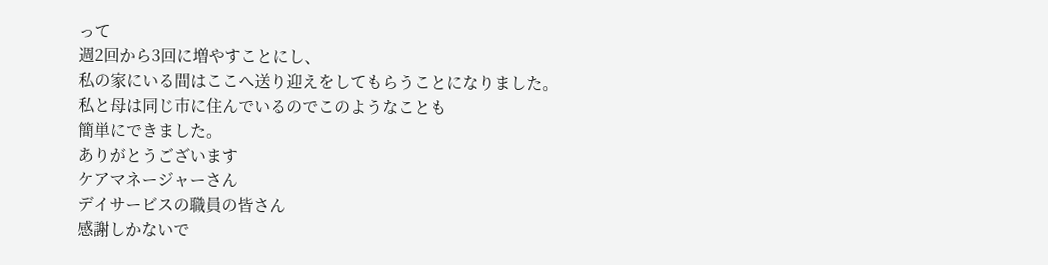って
週2回から3回に増やすことにし、
私の家にいる間はここへ送り迎えをしてもらうことになりました。
私と母は同じ市に住んでいるのでこのようなことも
簡単にできました。
ありがとうございます
ケアマネージャーさん
デイサービスの職員の皆さん
感謝しかないで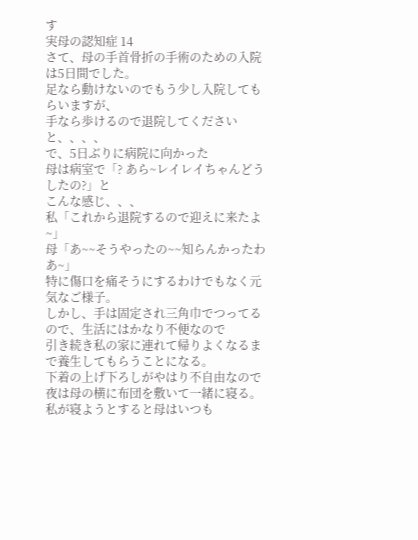す
実母の認知症 14
さて、母の手首骨折の手術のための入院は5日間でした。
足なら動けないのでもう少し入院してもらいますが、
手なら歩けるので退院してくださいと、、、、
で、5日ぶりに病院に向かった
母は病室で「? あら~レイレイちゃんどうしたの?」と
こんな感じ、、、
私「これから退院するので迎えに来たよ~」
母「あ~~そうやったの~~知らんかったわあ~」
特に傷口を痛そうにするわけでもなく元気なご様子。
しかし、手は固定され三角巾でつってるので、生活にはかなり不便なので
引き続き私の家に連れて帰りよくなるまで養生してもらうことになる。
下着の上げ下ろしがやはり不自由なので
夜は母の横に布団を敷いて一緒に寝る。
私が寝ようとすると母はいつも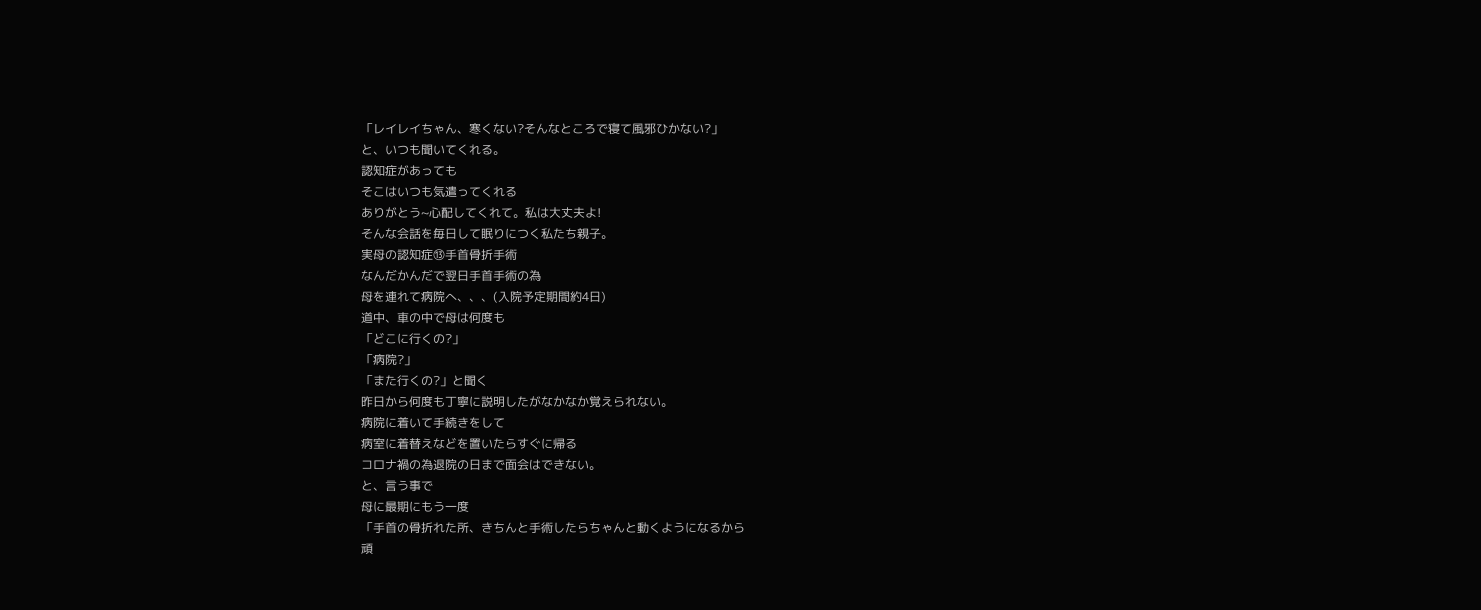「レイレイちゃん、寒くない?そんなところで寝て風邪ひかない?」
と、いつも聞いてくれる。
認知症があっても
そこはいつも気遣ってくれる
ありがとう~心配してくれて。私は大丈夫よ!
そんな会話を毎日して眠りにつく私たち親子。
実母の認知症⑬手首骨折手術
なんだかんだで翌日手首手術の為
母を連れて病院へ、、、(入院予定期間約4日)
道中、車の中で母は何度も
「どこに行くの?」
「病院?」
「また行くの?」と聞く
昨日から何度も丁寧に説明したがなかなか覚えられない。
病院に着いて手続きをして
病室に着替えなどを置いたらすぐに帰る
コロナ禍の為退院の日まで面会はできない。
と、言う事で
母に最期にもう一度
「手首の骨折れた所、きちんと手術したらちゃんと動くようになるから
頑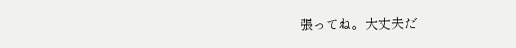張ってね。大丈夫だ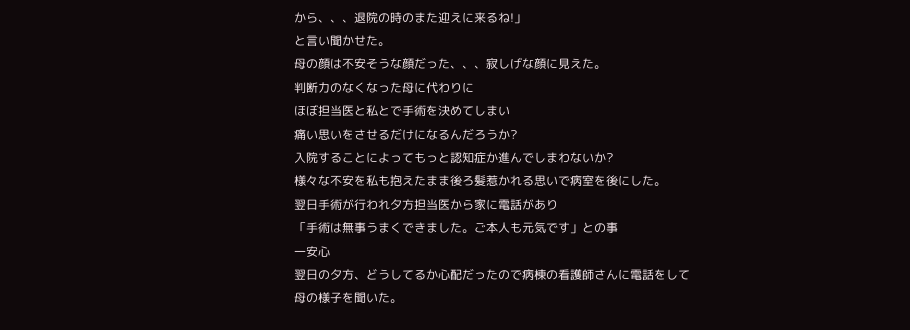から、、、退院の時のまた迎えに来るね!」
と言い聞かせた。
母の顔は不安そうな顔だった、、、寂しげな顔に見えた。
判断力のなくなった母に代わりに
ほぼ担当医と私とで手術を決めてしまい
痛い思いをさせるだけになるんだろうか?
入院することによってもっと認知症か進んでしまわないか?
様々な不安を私も抱えたまま後ろ髪惹かれる思いで病室を後にした。
翌日手術が行われ夕方担当医から家に電話があり
「手術は無事うまくできました。ご本人も元気です」との事
一安心
翌日の夕方、どうしてるか心配だったので病棟の看護師さんに電話をして
母の様子を聞いた。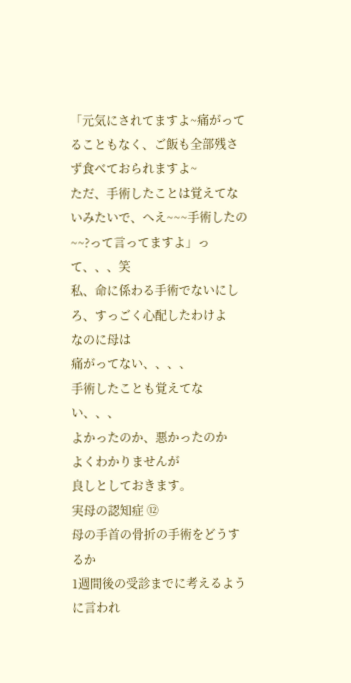「元気にされてますよ~痛がってることもなく、ご飯も全部残さず食べておられますよ~
ただ、手術したことは覚えてないみたいで、へえ~~~手術したの~~?って言ってますよ」って、、、笑
私、命に係わる手術でないにしろ、すっごく心配したわけよ
なのに母は
痛がってない、、、、
手術したことも覚えてない、、、
よかったのか、悪かったのか
よくわかりませんが
良しとしておきます。
実母の認知症 ⑫
母の手首の骨折の手術をどうするか
1週間後の受診までに考えるように言われ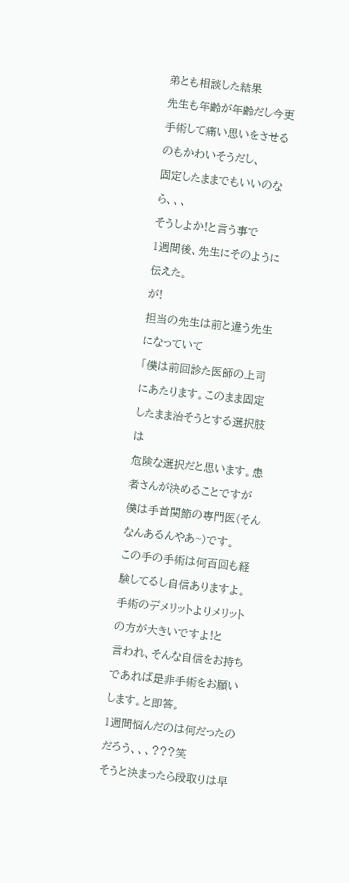弟とも相談した結果
先生も年齢が年齢だし今更手術して痛い思いをさせるのもかわいそうだし、
固定したままでもいいのなら、、、
そうしよか!と言う事で
1週間後、先生にそのように伝えた。
が!
担当の先生は前と違う先生になっていて
「僕は前回診た医師の上司にあたります。このまま固定したまま治そうとする選択肢は
危険な選択だと思います。患者さんが決めることですが
僕は手首関節の専門医(そんなんあるんやあ~)です。
この手の手術は何百回も経験してるし自信ありますよ。
手術のデメリットよりメリットの方が大きいですよ!と
言われ、そんな自信をお持ちであれば是非手術をお願いします。と即答。
1週間悩んだのは何だったのだろう、、、???笑
そうと決まったら段取りは早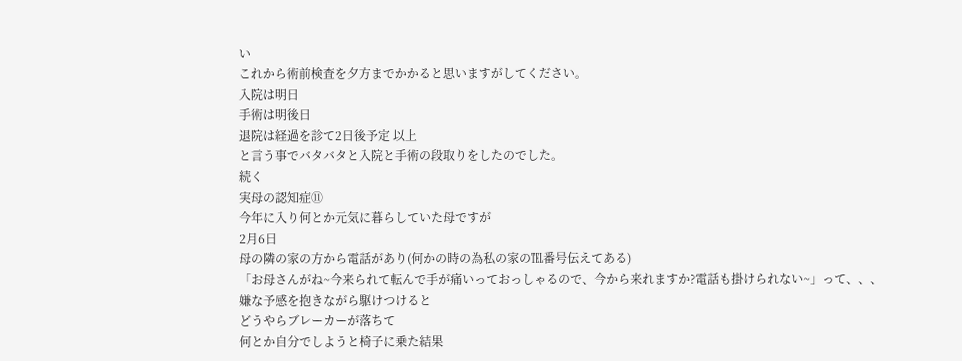い
これから術前検査を夕方までかかると思いますがしてください。
入院は明日
手術は明後日
退院は経過を診て2日後予定 以上
と言う事でバタバタと入院と手術の段取りをしたのでした。
続く
実母の認知症⑪
今年に入り何とか元気に暮らしていた母ですが
2月6日
母の隣の家の方から電話があり(何かの時の為私の家の℡番号伝えてある)
「お母さんがね~今来られて転んで手が痛いっておっしゃるので、今から来れますか?電話も掛けられない~」って、、、
嫌な予感を抱きながら駆けつけると
どうやらブレーカーが落ちて
何とか自分でしようと椅子に乗た結果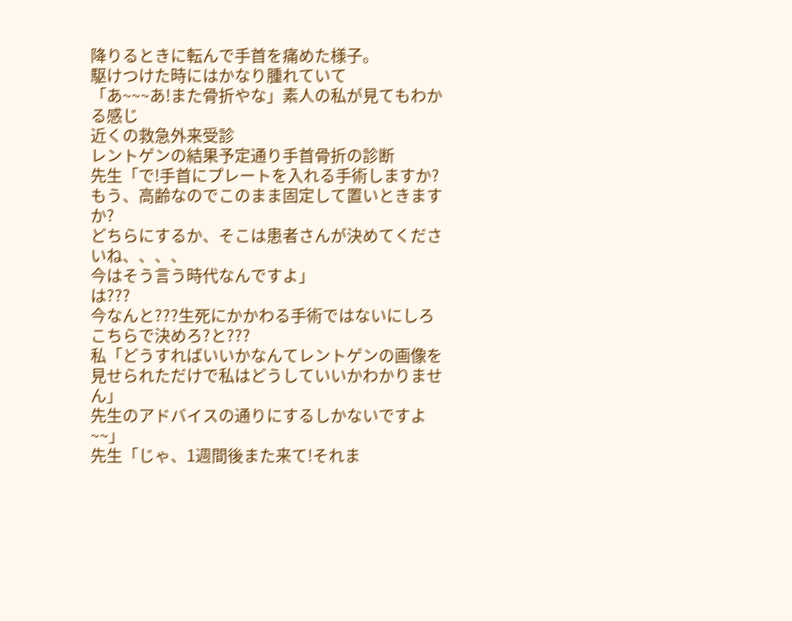降りるときに転んで手首を痛めた様子。
駆けつけた時にはかなり腫れていて
「あ~~~あ!また骨折やな」素人の私が見てもわかる感じ
近くの救急外来受診
レントゲンの結果予定通り手首骨折の診断
先生「で!手首にプレートを入れる手術しますか?
もう、高齢なのでこのまま固定して置いときますか?
どちらにするか、そこは患者さんが決めてくださいね、、、、
今はそう言う時代なんですよ」
は???
今なんと???生死にかかわる手術ではないにしろ
こちらで決めろ?と???
私「どうすればいいかなんてレントゲンの画像を見せられただけで私はどうしていいかわかりません」
先生のアドバイスの通りにするしかないですよ~~」
先生「じゃ、1週間後また来て!それま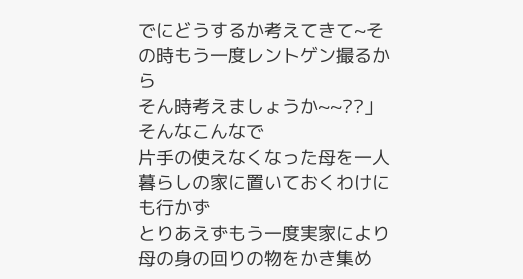でにどうするか考えてきて~その時もう一度レントゲン撮るから
そん時考えましょうか~~??」
そんなこんなで
片手の使えなくなった母を一人暮らしの家に置いておくわけにも行かず
とりあえずもう一度実家により母の身の回りの物をかき集め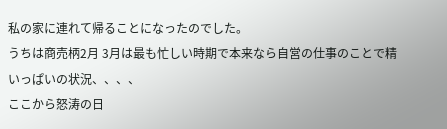私の家に連れて帰ることになったのでした。
うちは商売柄2月 3月は最も忙しい時期で本来なら自営の仕事のことで精いっぱいの状況、、、、
ここから怒涛の日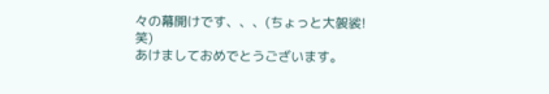々の幕開けです、、、(ちょっと大袈裟!笑)
あけましておめでとうございます。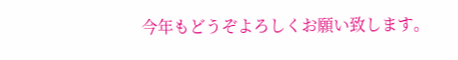今年もどうぞよろしくお願い致します。